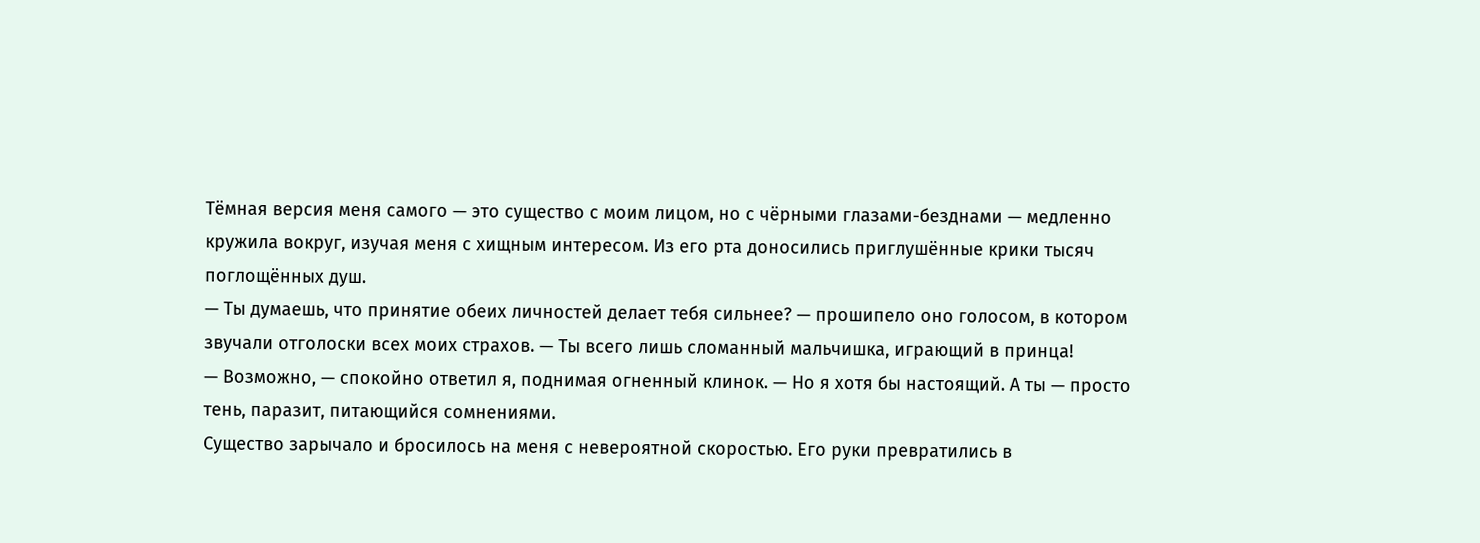Тёмная версия меня самого — это существо с моим лицом, но с чёрными глазами-безднами — медленно кружила вокруг, изучая меня с хищным интересом. Из его рта доносились приглушённые крики тысяч поглощённых душ.
— Ты думаешь, что принятие обеих личностей делает тебя сильнее? — прошипело оно голосом, в котором звучали отголоски всех моих страхов. — Ты всего лишь сломанный мальчишка, играющий в принца!
— Возможно, — спокойно ответил я, поднимая огненный клинок. — Но я хотя бы настоящий. А ты — просто тень, паразит, питающийся сомнениями.
Существо зарычало и бросилось на меня с невероятной скоростью. Его руки превратились в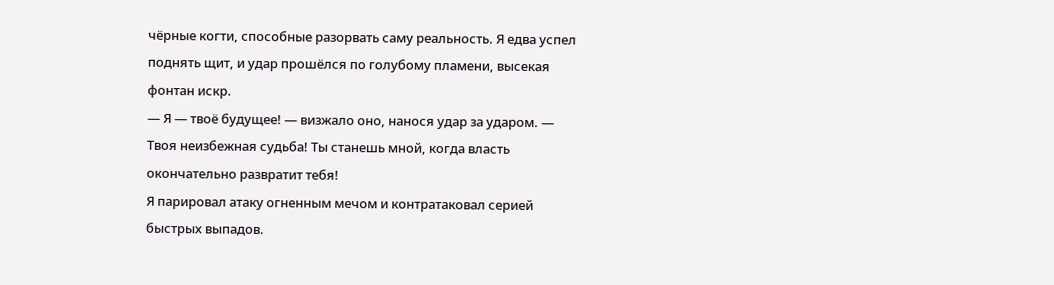чёрные когти, способные разорвать саму реальность. Я едва успел поднять щит, и удар прошёлся по голубому пламени, высекая фонтан искр.
— Я — твоё будущее! — визжало оно, нанося удар за ударом. — Твоя неизбежная судьба! Ты станешь мной, когда власть окончательно развратит тебя!
Я парировал атаку огненным мечом и контратаковал серией быстрых выпадов.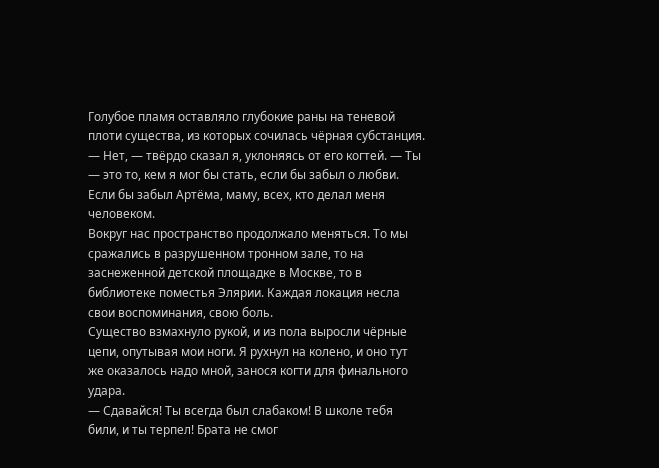Голубое пламя оставляло глубокие раны на теневой плоти существа, из которых сочилась чёрная субстанция.
— Нет, — твёрдо сказал я, уклоняясь от его когтей. — Ты — это то, кем я мог бы стать, если бы забыл о любви. Если бы забыл Артёма, маму, всех, кто делал меня человеком.
Вокруг нас пространство продолжало меняться. То мы сражались в разрушенном тронном зале, то на заснеженной детской площадке в Москве, то в библиотеке поместья Элярии. Каждая локация несла свои воспоминания, свою боль.
Существо взмахнуло рукой, и из пола выросли чёрные цепи, опутывая мои ноги. Я рухнул на колено, и оно тут же оказалось надо мной, занося когти для финального удара.
— Сдавайся! Ты всегда был слабаком! В школе тебя били, и ты терпел! Брата не смог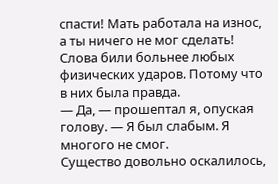спасти! Мать работала на износ, а ты ничего не мог сделать!
Слова били больнее любых физических ударов. Потому что в них была правда.
— Да, — прошептал я, опуская голову. — Я был слабым. Я многого не смог.
Существо довольно оскалилось,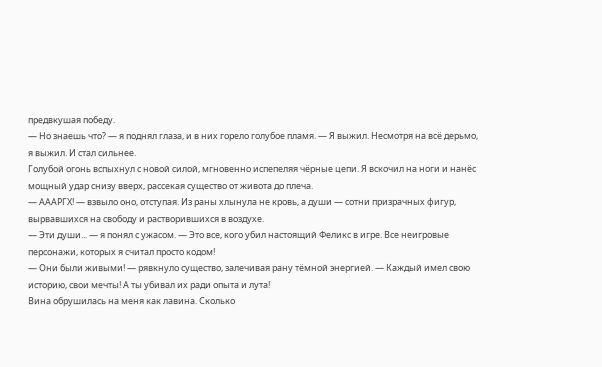предвкушая победу.
— Но знаешь что? — я поднял глаза, и в них горело голубое пламя. — Я выжил. Несмотря на всё дерьмо, я выжил. И стал сильнее.
Голубой огонь вспыхнул с новой силой, мгновенно испепеляя чёрные цепи. Я вскочил на ноги и нанёс мощный удар снизу вверх, рассекая существо от живота до плеча.
— АААРГХ! — взвыло оно, отступая. Из раны хлынула не кровь, а души — сотни призрачных фигур, вырвавшихся на свободу и растворившихся в воздухе.
— Эти души... — я понял с ужасом. — Это все, кого убил настоящий Феликс в игре. Все неигровые персонажи, которых я считал просто кодом!
— Они были живыми! — рявкнуло существо, залечивая рану тёмной энергией. — Каждый имел свою историю, свои мечты! А ты убивал их ради опыта и лута!
Вина обрушилась на меня как лавина. Сколько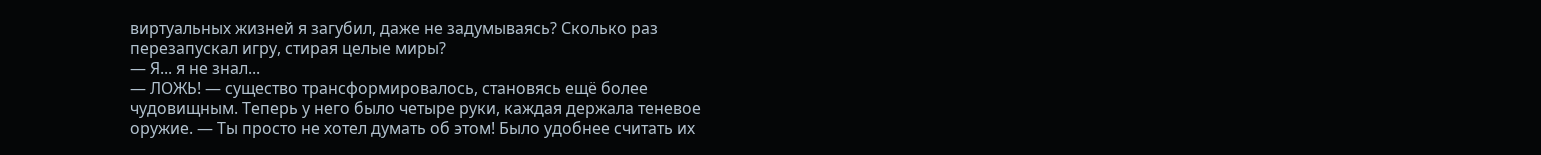виртуальных жизней я загубил, даже не задумываясь? Сколько раз перезапускал игру, стирая целые миры?
— Я... я не знал...
— ЛОЖЬ! — существо трансформировалось, становясь ещё более чудовищным. Теперь у него было четыре руки, каждая держала теневое оружие. — Ты просто не хотел думать об этом! Было удобнее считать их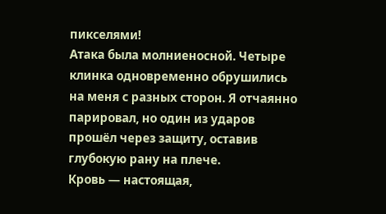пикселями!
Атака была молниеносной. Четыре клинка одновременно обрушились на меня с разных сторон. Я отчаянно парировал, но один из ударов прошёл через защиту, оставив глубокую рану на плече.
Кровь — настоящая,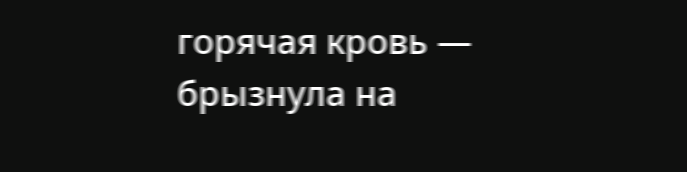горячая кровь — брызнула на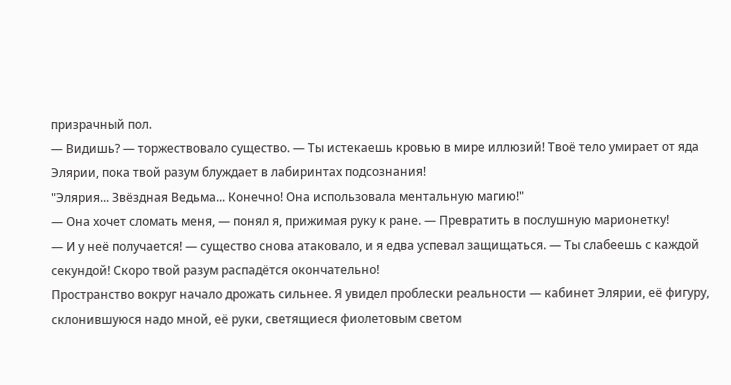призрачный пол.
— Видишь? — торжествовало существо. — Ты истекаешь кровью в мире иллюзий! Твоё тело умирает от яда Элярии, пока твой разум блуждает в лабиринтах подсознания!
"Элярия... Звёздная Ведьма... Конечно! Она использовала ментальную магию!"
— Она хочет сломать меня, — понял я, прижимая руку к ране. — Превратить в послушную марионетку!
— И у неё получается! — существо снова атаковало, и я едва успевал защищаться. — Ты слабеешь с каждой секундой! Скоро твой разум распадётся окончательно!
Пространство вокруг начало дрожать сильнее. Я увидел проблески реальности — кабинет Элярии, её фигуру, склонившуюся надо мной, её руки, светящиеся фиолетовым светом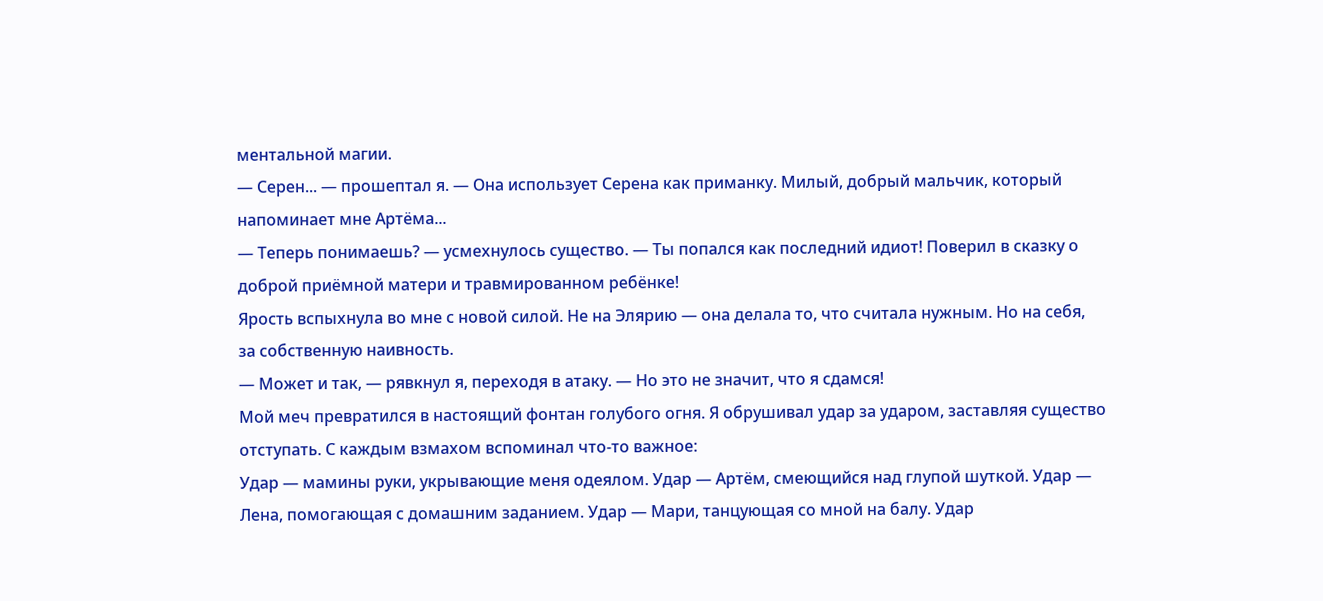ментальной магии.
— Серен... — прошептал я. — Она использует Серена как приманку. Милый, добрый мальчик, который напоминает мне Артёма...
— Теперь понимаешь? — усмехнулось существо. — Ты попался как последний идиот! Поверил в сказку о доброй приёмной матери и травмированном ребёнке!
Ярость вспыхнула во мне с новой силой. Не на Элярию — она делала то, что считала нужным. Но на себя, за собственную наивность.
— Может и так, — рявкнул я, переходя в атаку. — Но это не значит, что я сдамся!
Мой меч превратился в настоящий фонтан голубого огня. Я обрушивал удар за ударом, заставляя существо отступать. С каждым взмахом вспоминал что-то важное:
Удар — мамины руки, укрывающие меня одеялом. Удар — Артём, смеющийся над глупой шуткой. Удар — Лена, помогающая с домашним заданием. Удар — Мари, танцующая со мной на балу. Удар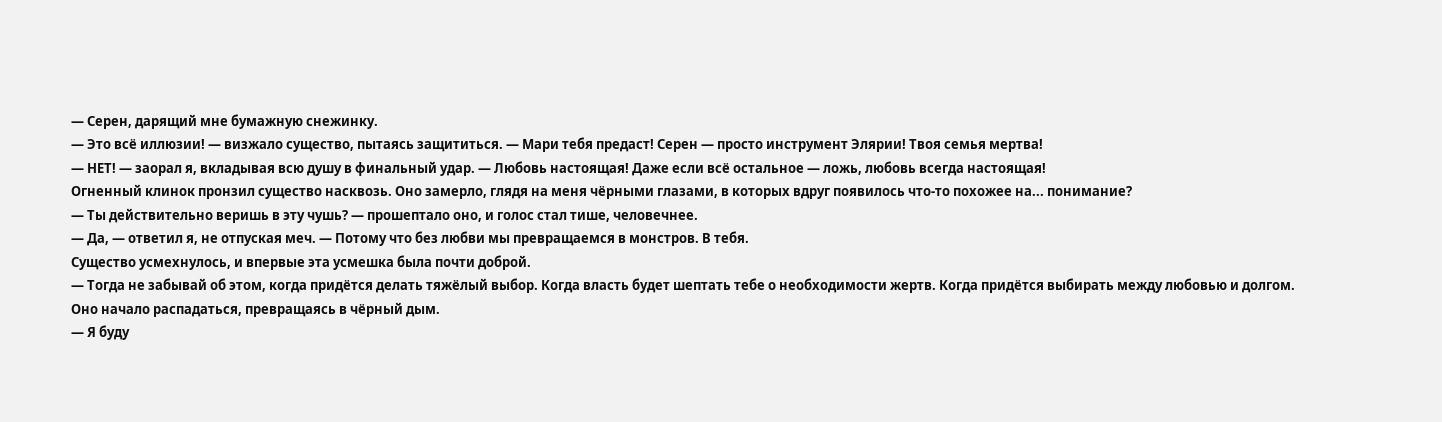— Серен, дарящий мне бумажную снежинку.
— Это всё иллюзии! — визжало существо, пытаясь защититься. — Мари тебя предаст! Серен — просто инструмент Элярии! Твоя семья мертва!
— НЕТ! — заорал я, вкладывая всю душу в финальный удар. — Любовь настоящая! Даже если всё остальное — ложь, любовь всегда настоящая!
Огненный клинок пронзил существо насквозь. Оно замерло, глядя на меня чёрными глазами, в которых вдруг появилось что-то похожее на... понимание?
— Ты действительно веришь в эту чушь? — прошептало оно, и голос стал тише, человечнее.
— Да, — ответил я, не отпуская меч. — Потому что без любви мы превращаемся в монстров. В тебя.
Существо усмехнулось, и впервые эта усмешка была почти доброй.
— Тогда не забывай об этом, когда придётся делать тяжёлый выбор. Когда власть будет шептать тебе о необходимости жертв. Когда придётся выбирать между любовью и долгом.
Оно начало распадаться, превращаясь в чёрный дым.
— Я буду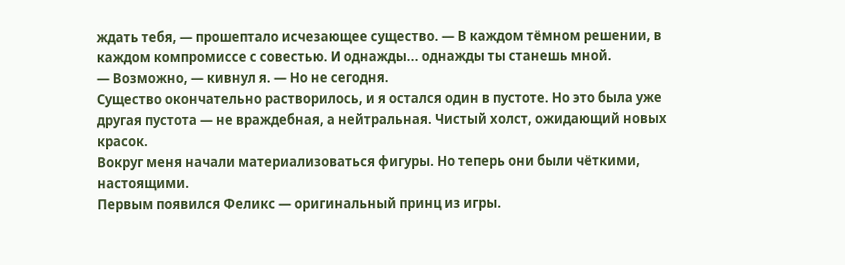ждать тебя, — прошептало исчезающее существо. — В каждом тёмном решении, в каждом компромиссе с совестью. И однажды... однажды ты станешь мной.
— Возможно, — кивнул я. — Но не сегодня.
Существо окончательно растворилось, и я остался один в пустоте. Но это была уже другая пустота — не враждебная, а нейтральная. Чистый холст, ожидающий новых красок.
Вокруг меня начали материализоваться фигуры. Но теперь они были чёткими, настоящими.
Первым появился Феликс — оригинальный принц из игры.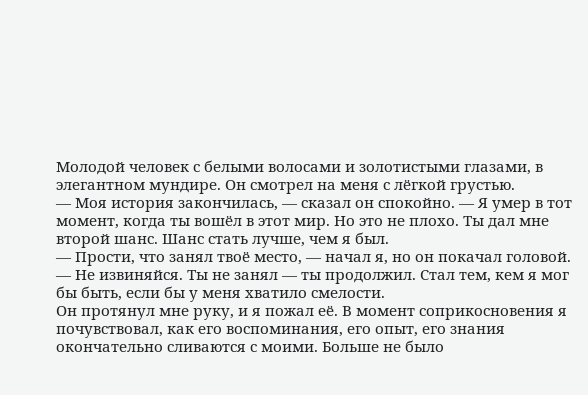Молодой человек с белыми волосами и золотистыми глазами, в элегантном мундире. Он смотрел на меня с лёгкой грустью.
— Моя история закончилась, — сказал он спокойно. — Я умер в тот момент, когда ты вошёл в этот мир. Но это не плохо. Ты дал мне второй шанс. Шанс стать лучше, чем я был.
— Прости, что занял твоё место, — начал я, но он покачал головой.
— Не извиняйся. Ты не занял — ты продолжил. Стал тем, кем я мог бы быть, если бы у меня хватило смелости.
Он протянул мне руку, и я пожал её. В момент соприкосновения я почувствовал, как его воспоминания, его опыт, его знания окончательно сливаются с моими. Больше не было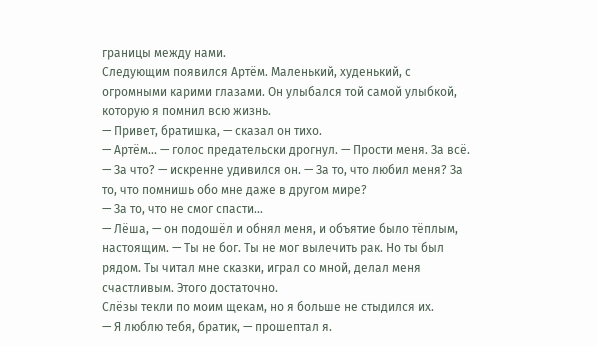границы между нами.
Следующим появился Артём. Маленький, худенький, с огромными карими глазами. Он улыбался той самой улыбкой, которую я помнил всю жизнь.
— Привет, братишка, — сказал он тихо.
— Артём... — голос предательски дрогнул. — Прости меня. За всё.
— За что? — искренне удивился он. — За то, что любил меня? За то, что помнишь обо мне даже в другом мире?
— За то, что не смог спасти...
— Лёша, — он подошёл и обнял меня, и объятие было тёплым, настоящим. — Ты не бог. Ты не мог вылечить рак. Но ты был рядом. Ты читал мне сказки, играл со мной, делал меня счастливым. Этого достаточно.
Слёзы текли по моим щекам, но я больше не стыдился их.
— Я люблю тебя, братик, — прошептал я.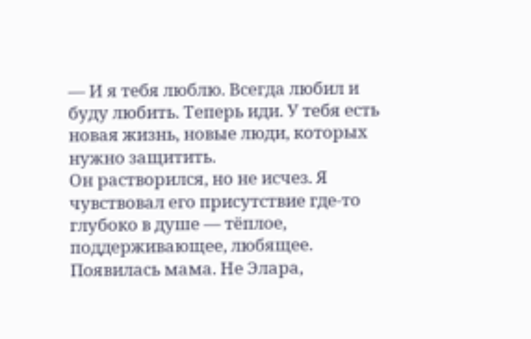— И я тебя люблю. Всегда любил и буду любить. Теперь иди. У тебя есть новая жизнь, новые люди, которых нужно защитить.
Он растворился, но не исчез. Я чувствовал его присутствие где-то глубоко в душе — тёплое, поддерживающее, любящее.
Появилась мама. Не Элара,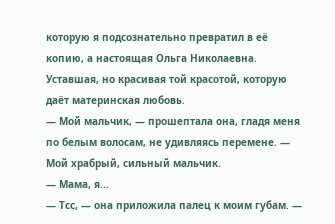которую я подсознательно превратил в её копию, а настоящая Ольга Николаевна. Уставшая, но красивая той красотой, которую даёт материнская любовь.
— Мой мальчик, — прошептала она, гладя меня по белым волосам, не удивляясь перемене. — Мой храбрый, сильный мальчик.
— Мама, я...
— Тсс, — она приложила палец к моим губам. —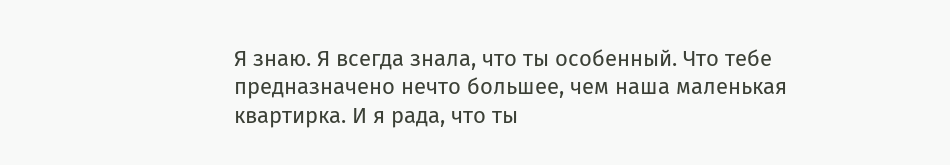Я знаю. Я всегда знала, что ты особенный. Что тебе предназначено нечто большее, чем наша маленькая квартирка. И я рада, что ты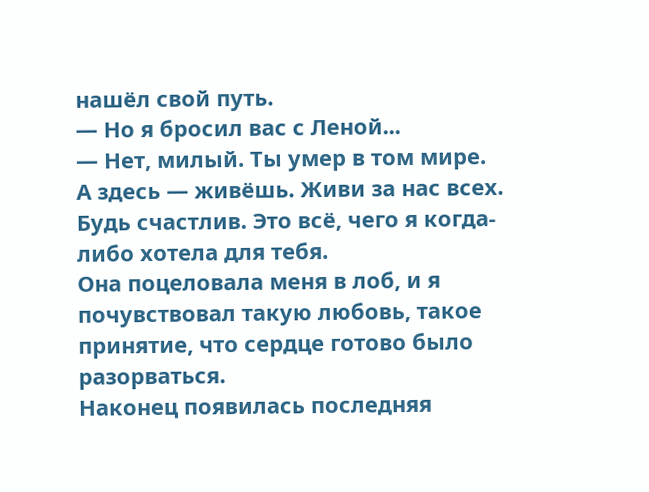нашёл свой путь.
— Но я бросил вас с Леной...
— Нет, милый. Ты умер в том мире. А здесь — живёшь. Живи за нас всех. Будь счастлив. Это всё, чего я когда-либо хотела для тебя.
Она поцеловала меня в лоб, и я почувствовал такую любовь, такое принятие, что сердце готово было разорваться.
Наконец появилась последняя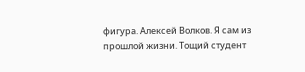фигура. Алексей Волков. Я сам из прошлой жизни. Тощий студент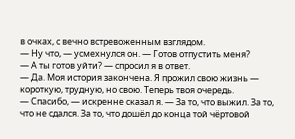в очках, с вечно встревоженным взглядом.
— Ну что, — усмехнулся он. — Готов отпустить меня?
— А ты готов уйти? — спросил я в ответ.
— Да. Моя история закончена. Я прожил свою жизнь — короткую, трудную, но свою. Теперь твоя очередь.
— Спасибо, — искренне сказал я. — За то, что выжил. За то, что не сдался. За то, что дошёл до конца той чёртовой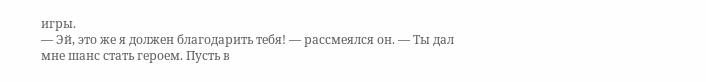игры.
— Эй, это же я должен благодарить тебя! — рассмеялся он. — Ты дал мне шанс стать героем. Пусть в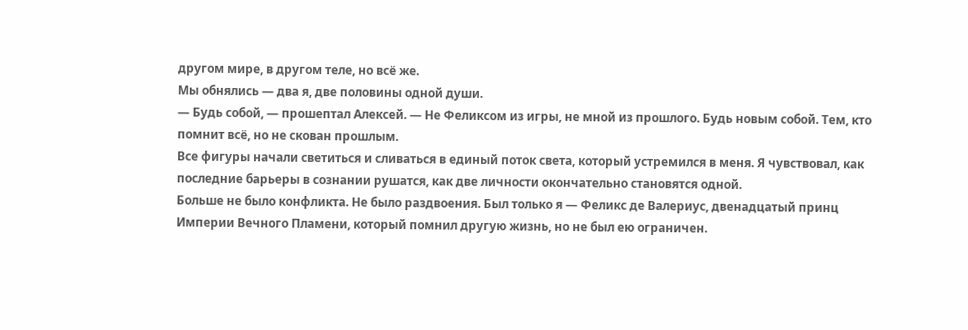другом мире, в другом теле, но всё же.
Мы обнялись — два я, две половины одной души.
— Будь собой, — прошептал Алексей. — Не Феликсом из игры, не мной из прошлого. Будь новым собой. Тем, кто помнит всё, но не скован прошлым.
Все фигуры начали светиться и сливаться в единый поток света, который устремился в меня. Я чувствовал, как последние барьеры в сознании рушатся, как две личности окончательно становятся одной.
Больше не было конфликта. Не было раздвоения. Был только я — Феликс де Валериус, двенадцатый принц Империи Вечного Пламени, который помнил другую жизнь, но не был ею ограничен.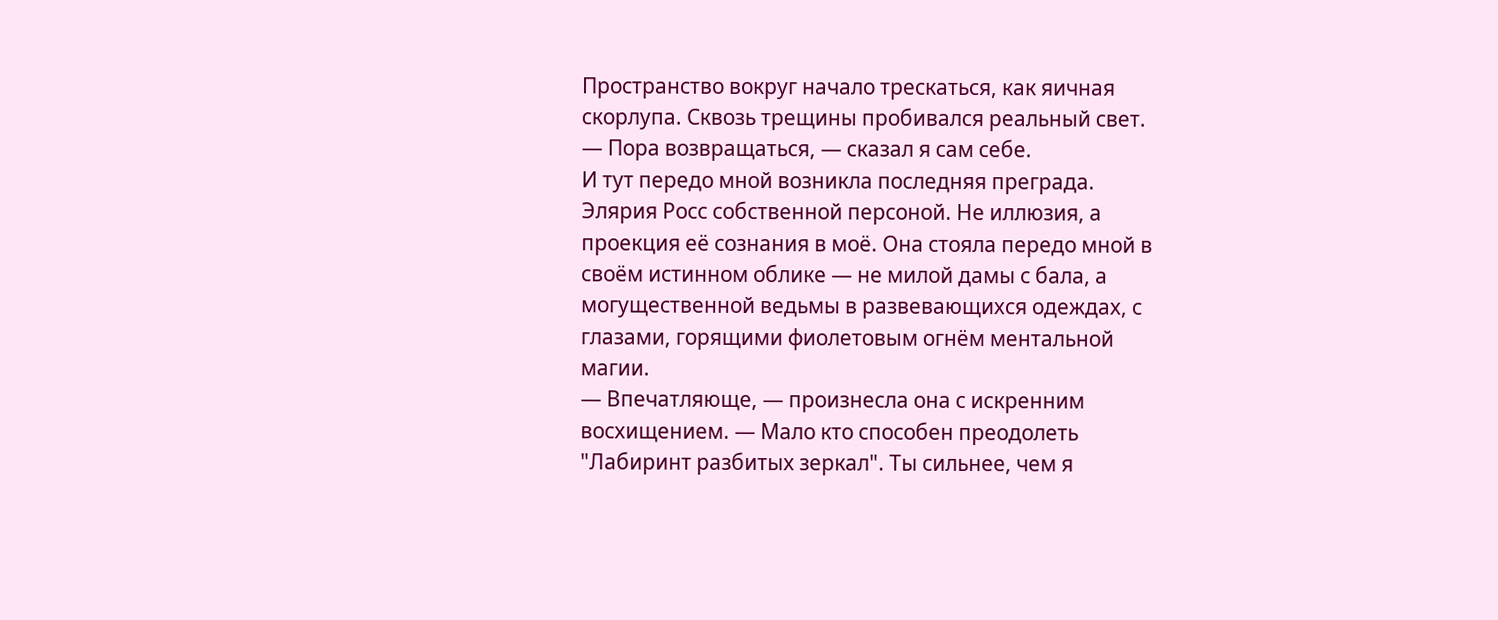Пространство вокруг начало трескаться, как яичная скорлупа. Сквозь трещины пробивался реальный свет.
— Пора возвращаться, — сказал я сам себе.
И тут передо мной возникла последняя преграда.
Элярия Росс собственной персоной. Не иллюзия, а проекция её сознания в моё. Она стояла передо мной в своём истинном облике — не милой дамы с бала, а могущественной ведьмы в развевающихся одеждах, с глазами, горящими фиолетовым огнём ментальной магии.
— Впечатляюще, — произнесла она с искренним восхищением. — Мало кто способен преодолеть "Лабиринт разбитых зеркал". Ты сильнее, чем я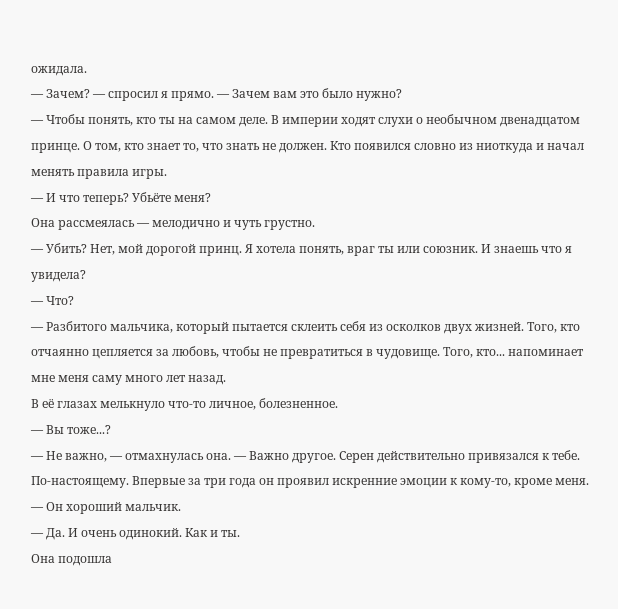ожидала.
— Зачем? — спросил я прямо. — Зачем вам это было нужно?
— Чтобы понять, кто ты на самом деле. В империи ходят слухи о необычном двенадцатом принце. О том, кто знает то, что знать не должен. Кто появился словно из ниоткуда и начал менять правила игры.
— И что теперь? Убьёте меня?
Она рассмеялась — мелодично и чуть грустно.
— Убить? Нет, мой дорогой принц. Я хотела понять, враг ты или союзник. И знаешь что я увидела?
— Что?
— Разбитого мальчика, который пытается склеить себя из осколков двух жизней. Того, кто отчаянно цепляется за любовь, чтобы не превратиться в чудовище. Того, кто... напоминает мне меня саму много лет назад.
В её глазах мелькнуло что-то личное, болезненное.
— Вы тоже...?
— Не важно, — отмахнулась она. — Важно другое. Серен действительно привязался к тебе. По-настоящему. Впервые за три года он проявил искренние эмоции к кому-то, кроме меня.
— Он хороший мальчик.
— Да. И очень одинокий. Как и ты.
Она подошла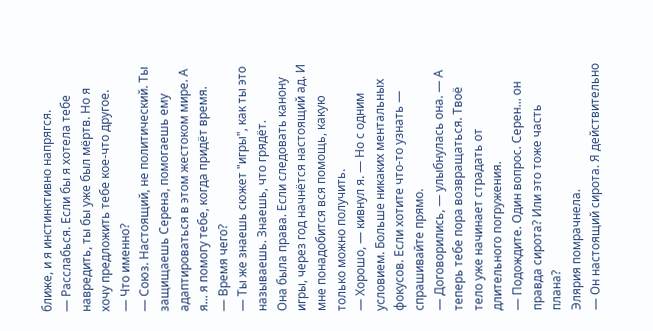ближе, и я инстинктивно напрягся.
— Расслабься. Если бы я хотела тебе навредить, ты бы уже был мёртв. Но я хочу предложить тебе кое-что другое.
— Что именно?
— Союз. Настоящий, не политический. Ты защищаешь Серена, помогаешь ему адаптироваться в этом жестоком мире. А я... я помогу тебе, когда придёт время.
— Время чего?
— Ты же знаешь сюжет "игры", как ты это называешь. Знаешь, что грядёт.
Она была права. Если следовать канону игры, через год начнётся настоящий ад. И мне понадобится вся помощь, какую только можно получить.
— Хорошо, — кивнул я. — Но с одним условием. Больше никаких ментальных фокусов. Если хотите что-то узнать — спрашивайте прямо.
— Договорились, — улыбнулась она. — А теперь тебе пора возвращаться. Твоё тело уже начинает страдать от длительного погружения.
— Подождите. Один вопрос. Серен... он правда сирота? Или это тоже часть плана?
Элярия помрачнела.
— Он настоящий сирота. Я действительно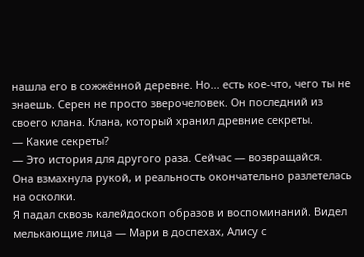нашла его в сожжённой деревне. Но... есть кое-что, чего ты не знаешь. Серен не просто зверочеловек. Он последний из своего клана. Клана, который хранил древние секреты.
— Какие секреты?
— Это история для другого раза. Сейчас — возвращайся.
Она взмахнула рукой, и реальность окончательно разлетелась на осколки.
Я падал сквозь калейдоскоп образов и воспоминаний. Видел мелькающие лица — Мари в доспехах, Алису с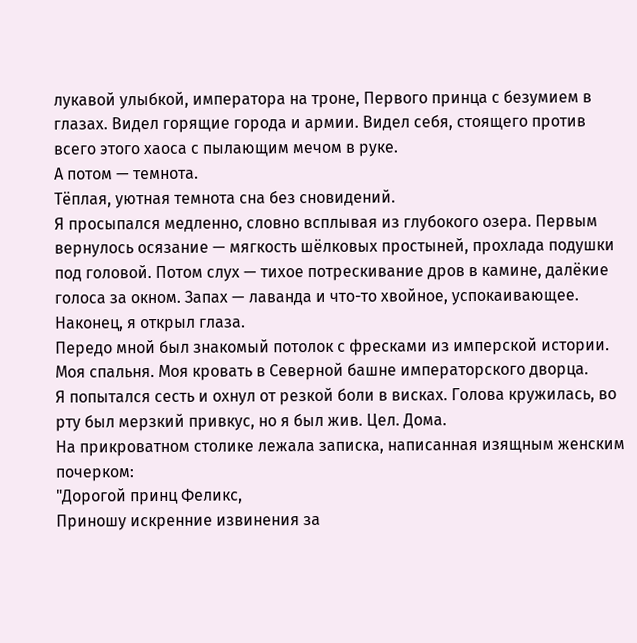лукавой улыбкой, императора на троне, Первого принца с безумием в глазах. Видел горящие города и армии. Видел себя, стоящего против всего этого хаоса с пылающим мечом в руке.
А потом — темнота.
Тёплая, уютная темнота сна без сновидений.
Я просыпался медленно, словно всплывая из глубокого озера. Первым вернулось осязание — мягкость шёлковых простыней, прохлада подушки под головой. Потом слух — тихое потрескивание дров в камине, далёкие голоса за окном. Запах — лаванда и что-то хвойное, успокаивающее.
Наконец, я открыл глаза.
Передо мной был знакомый потолок с фресками из имперской истории. Моя спальня. Моя кровать в Северной башне императорского дворца.
Я попытался сесть и охнул от резкой боли в висках. Голова кружилась, во рту был мерзкий привкус, но я был жив. Цел. Дома.
На прикроватном столике лежала записка, написанная изящным женским почерком:
"Дорогой принц Феликс,
Приношу искренние извинения за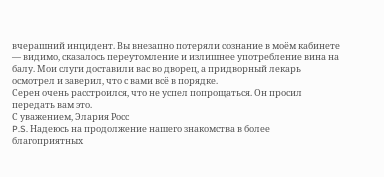вчерашний инцидент. Вы внезапно потеряли сознание в моём кабинете — видимо, сказалось переутомление и излишнее употребление вина на балу. Мои слуги доставили вас во дворец, а придворный лекарь осмотрел и заверил, что с вами всё в порядке.
Серен очень расстроился, что не успел попрощаться. Он просил передать вам это.
С уважением, Элария Росс
P.S. Надеюсь на продолжение нашего знакомства в более благоприятных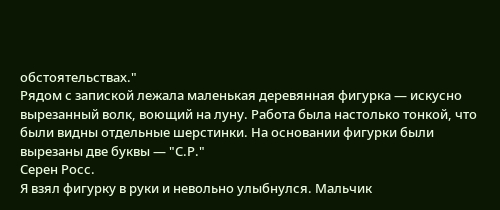обстоятельствах."
Рядом с запиской лежала маленькая деревянная фигурка — искусно вырезанный волк, воющий на луну. Работа была настолько тонкой, что были видны отдельные шерстинки. На основании фигурки были вырезаны две буквы — "С.Р."
Серен Росс.
Я взял фигурку в руки и невольно улыбнулся. Мальчик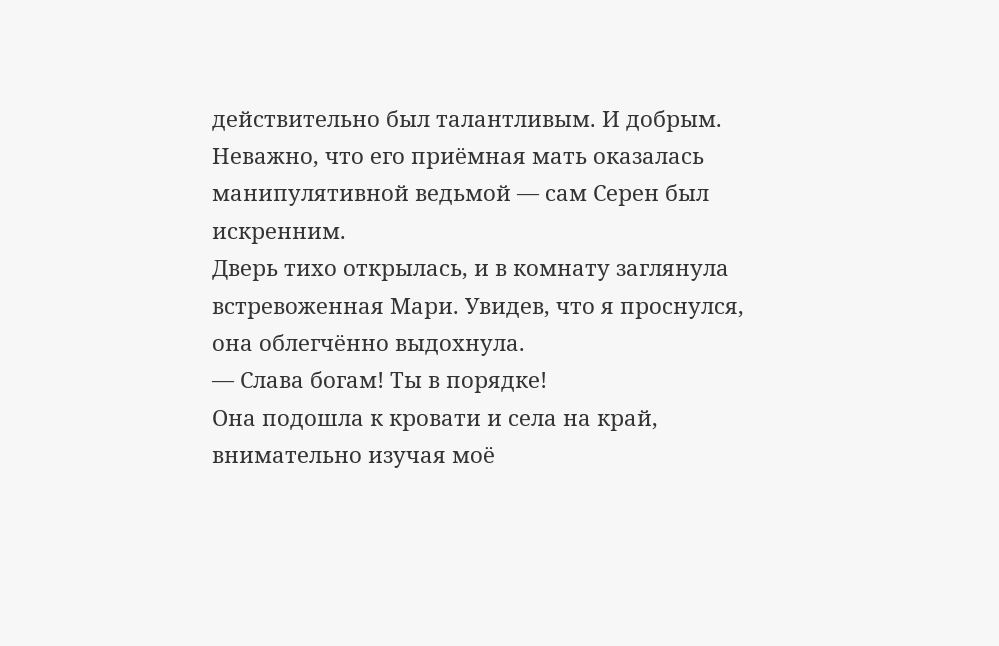действительно был талантливым. И добрым. Неважно, что его приёмная мать оказалась манипулятивной ведьмой — сам Серен был искренним.
Дверь тихо открылась, и в комнату заглянула встревоженная Мари. Увидев, что я проснулся, она облегчённо выдохнула.
— Слава богам! Ты в порядке!
Она подошла к кровати и села на край, внимательно изучая моё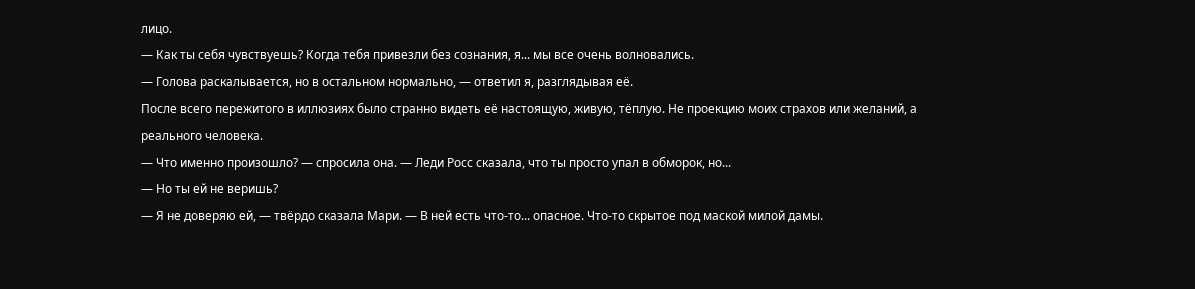лицо.
— Как ты себя чувствуешь? Когда тебя привезли без сознания, я... мы все очень волновались.
— Голова раскалывается, но в остальном нормально, — ответил я, разглядывая её.
После всего пережитого в иллюзиях было странно видеть её настоящую, живую, тёплую. Не проекцию моих страхов или желаний, а реального человека.
— Что именно произошло? — спросила она. — Леди Росс сказала, что ты просто упал в обморок, но...
— Но ты ей не веришь?
— Я не доверяю ей, — твёрдо сказала Мари. — В ней есть что-то... опасное. Что-то скрытое под маской милой дамы.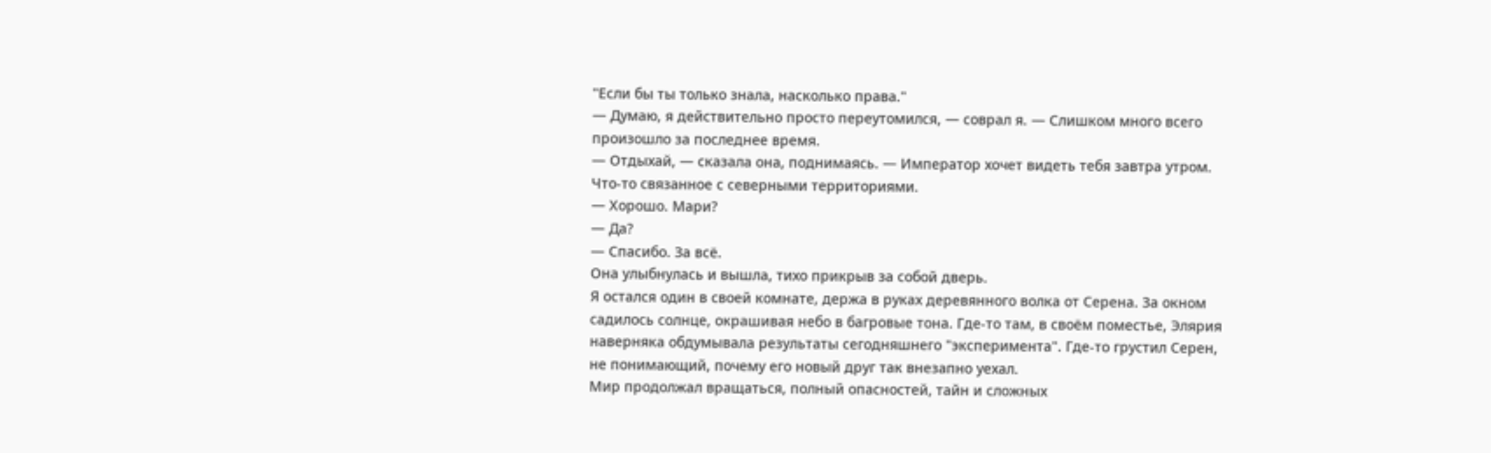"Если бы ты только знала, насколько права."
— Думаю, я действительно просто переутомился, — соврал я. — Слишком много всего произошло за последнее время.
— Отдыхай, — сказала она, поднимаясь. — Император хочет видеть тебя завтра утром. Что-то связанное с северными территориями.
— Хорошо. Мари?
— Да?
— Спасибо. За всё.
Она улыбнулась и вышла, тихо прикрыв за собой дверь.
Я остался один в своей комнате, держа в руках деревянного волка от Серена. За окном садилось солнце, окрашивая небо в багровые тона. Где-то там, в своём поместье, Элярия наверняка обдумывала результаты сегодняшнего "эксперимента". Где-то грустил Серен, не понимающий, почему его новый друг так внезапно уехал.
Мир продолжал вращаться, полный опасностей, тайн и сложных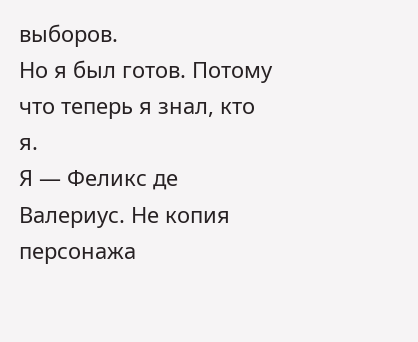выборов.
Но я был готов. Потому что теперь я знал, кто я.
Я — Феликс де Валериус. Не копия персонажа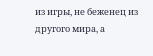из игры, не беженец из другого мира, а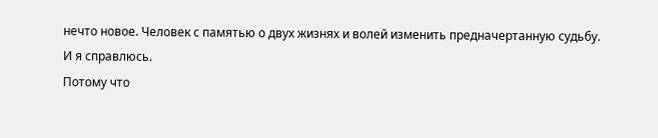нечто новое. Человек с памятью о двух жизнях и волей изменить предначертанную судьбу.
И я справлюсь.
Потому что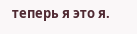теперь я это я.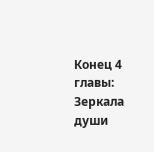Конец 4 главы: Зеркала души